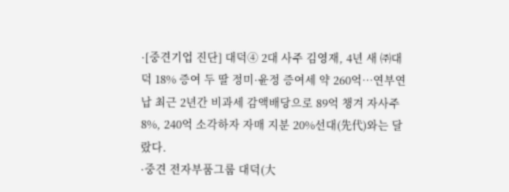·[중견기업 진단] 대덕④ 2대 사주 김영재, 4년 새 ㈜대덕 18% 증여 두 딸 정미·윤정 증여세 약 260억…연부연납 최근 2년간 비과세 감액배당으로 89억 챙겨 자사주 8%, 240억 소각하자 자매 지분 20%선대(先代)와는 달랐다.
·중견 전자부품그룹 대덕(大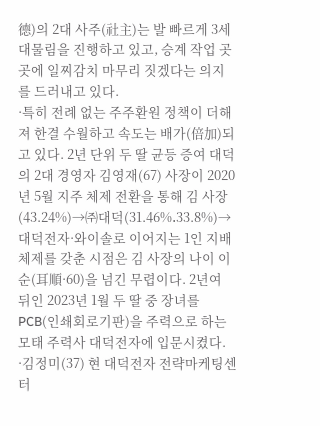德)의 2대 사주(社主)는 발 빠르게 3세 대물림을 진행하고 있고, 승계 작업 곳곳에 일찌감치 마무리 짓겠다는 의지를 드러내고 있다.
·특히 전례 없는 주주환원 정책이 더해져 한결 수월하고 속도는 배가(倍加)되고 있다. 2년 단위 두 딸 균등 증여 대덕의 2대 경영자 김영재(67) 사장이 2020년 5월 지주 체제 전환을 통해 김 사장(43.24%)→㈜대덕(31.46%․33.8%)→대덕전자·와이솔로 이어지는 1인 지배체제를 갖춘 시점은 김 사장의 나이 이순(耳順·60)을 넘긴 무렵이다. 2년여 뒤인 2023년 1월 두 딸 중 장녀를 PCB(인쇄회로기판)을 주력으로 하는 모태 주력사 대덕전자에 입문시켰다.
·김정미(37) 현 대덕전자 전략마케팅센터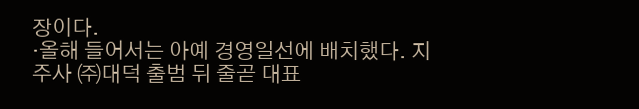장이다.
·올해 들어서는 아예 경영일선에 배치했다. 지주사 ㈜대덕 출범 뒤 줄곧 대표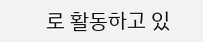로 활동하고 있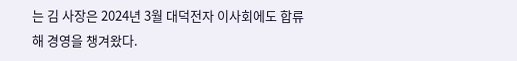는 김 사장은 2024년 3월 대덕전자 이사회에도 합류해 경영을 챙겨왔다.